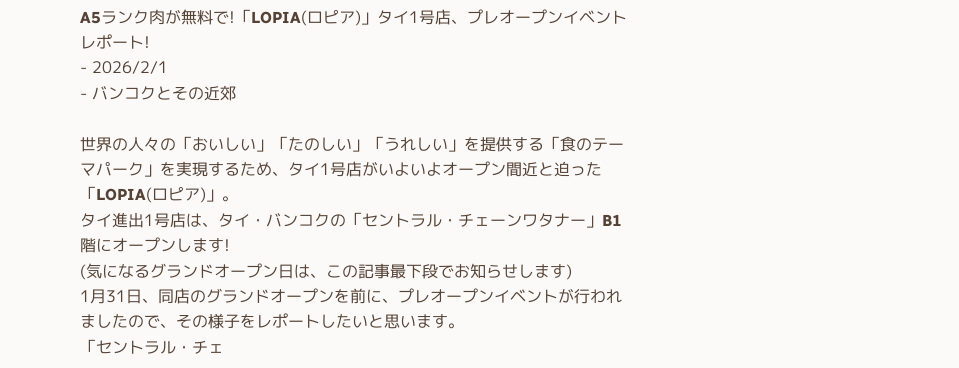A5ランク肉が無料で!「LOPIA(ロピア)」タイ1号店、プレオープンイベントレポート!
- 2026/2/1
- バンコクとその近郊

世界の人々の「おいしい」「たのしい」「うれしい」を提供する「食のテーマパーク」を実現するため、タイ1号店がいよいよオープン間近と迫った「LOPIA(ロピア)」。
タイ進出1号店は、タイ・バンコクの「セントラル・チェーンワタナー」B1階にオープンします!
(気になるグランドオープン日は、この記事最下段でお知らせします)
1月31日、同店のグランドオープンを前に、プレオープンイベントが行われましたので、その様子をレポートしたいと思います。
「セントラル・チェ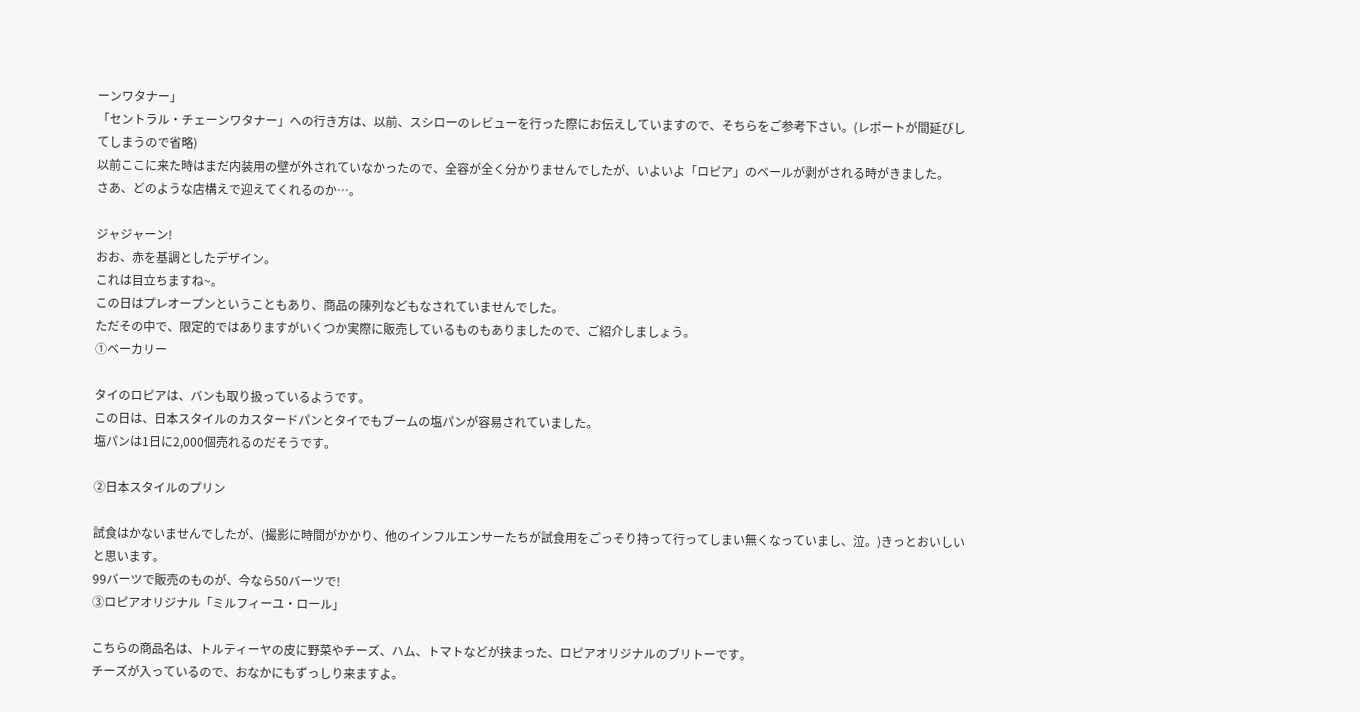ーンワタナー」
「セントラル・チェーンワタナー」への行き方は、以前、スシローのレビューを行った際にお伝えしていますので、そちらをご参考下さい。(レポートが間延びしてしまうので省略)
以前ここに来た時はまだ内装用の壁が外されていなかったので、全容が全く分かりませんでしたが、いよいよ「ロピア」のベールが剥がされる時がきました。
さあ、どのような店構えで迎えてくれるのか…。

ジャジャーン!
おお、赤を基調としたデザイン。
これは目立ちますね~。
この日はプレオープンということもあり、商品の陳列などもなされていませんでした。
ただその中で、限定的ではありますがいくつか実際に販売しているものもありましたので、ご紹介しましょう。
①ベーカリー

タイのロピアは、バンも取り扱っているようです。
この日は、日本スタイルのカスタードパンとタイでもブームの塩パンが容易されていました。
塩パンは1日に2,000個売れるのだそうです。

②日本スタイルのプリン

試食はかないませんでしたが、(撮影に時間がかかり、他のインフルエンサーたちが試食用をごっそり持って行ってしまい無くなっていまし、泣。)きっとおいしいと思います。
99バーツで販売のものが、今なら50バーツで!
③ロピアオリジナル「ミルフィーユ・ロール」

こちらの商品名は、トルティーヤの皮に野菜やチーズ、ハム、トマトなどが挟まった、ロピアオリジナルのブリトーです。
チーズが入っているので、おなかにもずっしり来ますよ。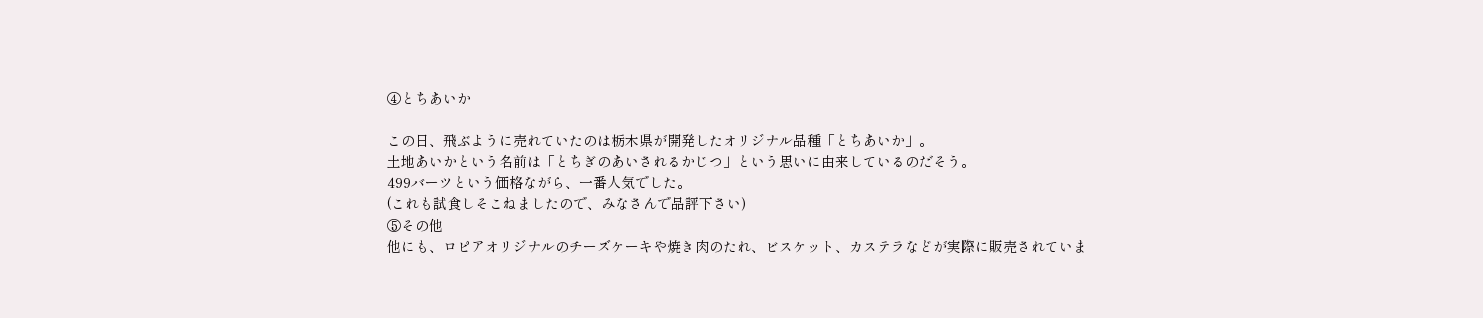④とちあいか

この日、飛ぶように売れていたのは栃木県が開発したオリジナル品種「とちあいか」。
土地あいかという名前は「とちぎのあいされるかじつ」という思いに由来しているのだそう。
499バーツという価格ながら、一番人気でした。
(これも試食しそこねましたので、みなさんで品評下さい)
⑤その他
他にも、ロピアオリジナルのチーズケーキや焼き肉のたれ、ビスケット、カステラなどが実際に販売されていま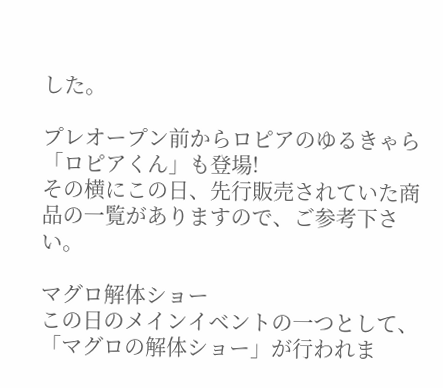した。

プレオープン前からロピアのゆるきゃら「ロピアくん」も登場!
その横にこの日、先行販売されていた商品の一覧がありますので、ご参考下さい。

マグロ解体ショー
この日のメインイベントの一つとして、「マグロの解体ショー」が行われま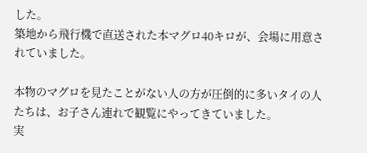した。
築地から飛行機で直送された本マグロ40キロが、会場に用意されていました。

本物のマグロを見たことがない人の方が圧倒的に多いタイの人たちは、お子さん連れで観覧にやってきていました。
実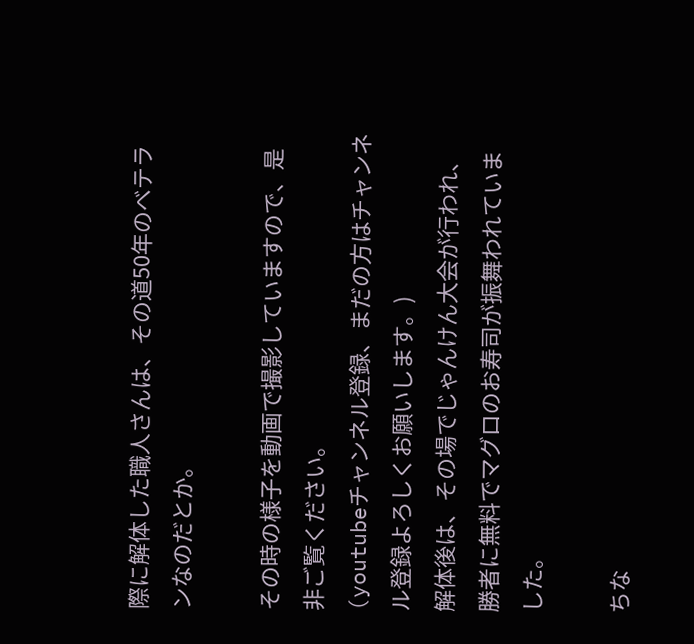際に解体した職人さんは、その道50年のベテランなのだとか。

その時の様子を動画で撮影していますので、是非ご覧ください。
(youtubeチャンネル登録、まだの方はチャンネル登録よろしくお願いします。)
解体後は、その場でじゃんけん大会が行われ、勝者に無料でマグロのお寿司が振舞われていました。

ちな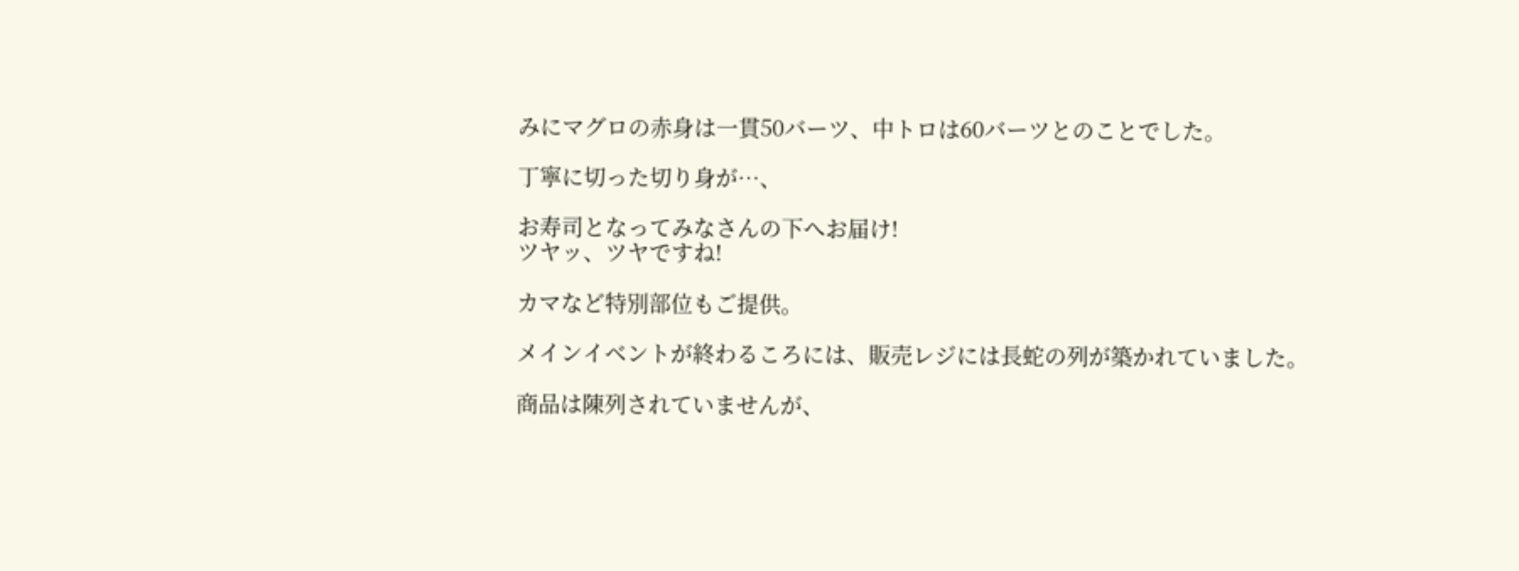みにマグロの赤身は一貫50バーツ、中トロは60バーツとのことでした。

丁寧に切った切り身が…、

お寿司となってみなさんの下へお届け!
ツヤッ、ツヤですね!

カマなど特別部位もご提供。

メインイベントが終わるころには、販売レジには長蛇の列が築かれていました。

商品は陳列されていませんが、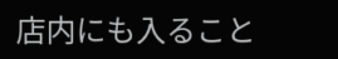店内にも入ること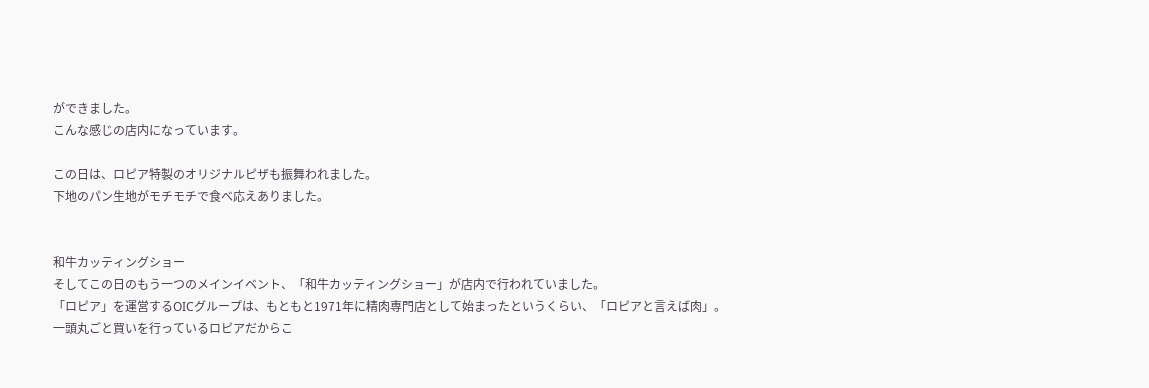ができました。
こんな感じの店内になっています。

この日は、ロピア特製のオリジナルピザも振舞われました。
下地のパン生地がモチモチで食べ応えありました。


和牛カッティングショー
そしてこの日のもう一つのメインイベント、「和牛カッティングショー」が店内で行われていました。
「ロピア」を運営するOICグループは、もともと1971年に精肉専門店として始まったというくらい、「ロピアと言えば肉」。
一頭丸ごと買いを行っているロピアだからこ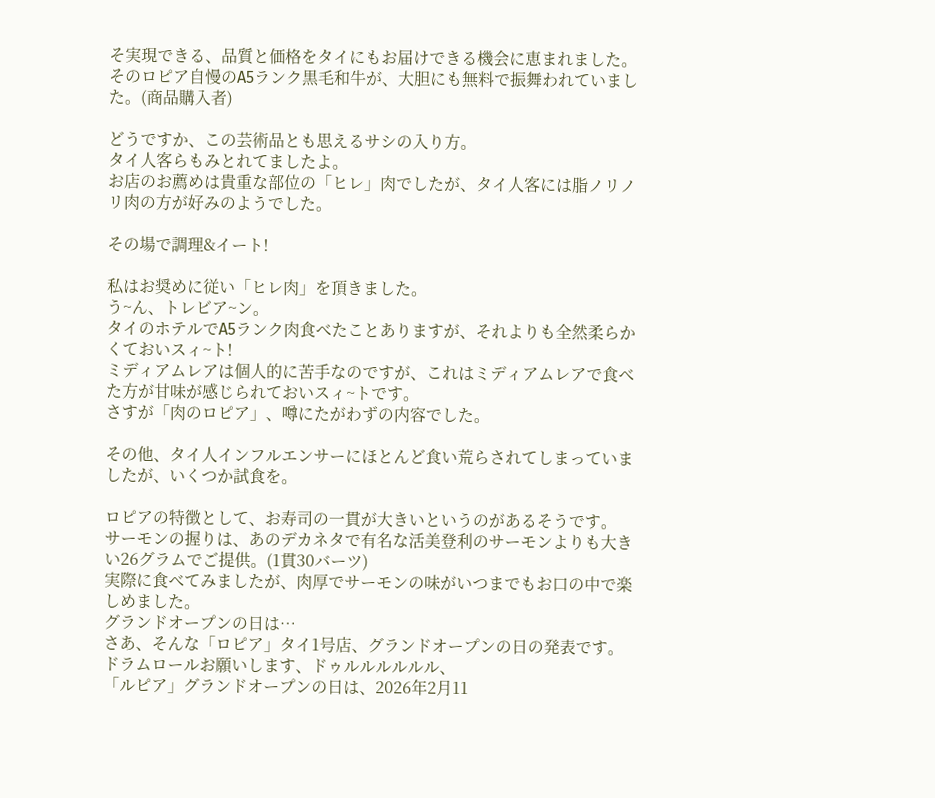そ実現できる、品質と価格をタイにもお届けできる機会に恵まれました。
そのロピア自慢のA5ランク黒毛和牛が、大胆にも無料で振舞われていました。(商品購入者)

どうですか、この芸術品とも思えるサシの入り方。
タイ人客らもみとれてましたよ。
お店のお薦めは貴重な部位の「ヒレ」肉でしたが、タイ人客には脂ノリノリ肉の方が好みのようでした。

その場で調理&イート!

私はお奨めに従い「ヒレ肉」を頂きました。
う~ん、トレビア~ン。
タイのホテルでA5ランク肉食べたことありますが、それよりも全然柔らかくておいスィ~ト!
ミディアムレアは個人的に苦手なのですが、これはミディアムレアで食べた方が甘味が感じられておいスィ~トです。
さすが「肉のロピア」、噂にたがわずの内容でした。

その他、タイ人インフルエンサーにほとんど食い荒らされてしまっていましたが、いくつか試食を。

ロピアの特徴として、お寿司の一貫が大きいというのがあるそうです。
サーモンの握りは、あのデカネタで有名な活美登利のサーモンよりも大きい26グラムでご提供。(1貫30バーツ)
実際に食べてみましたが、肉厚でサーモンの味がいつまでもお口の中で楽しめました。
グランドオープンの日は…
さあ、そんな「ロピア」タイ1号店、グランドオープンの日の発表です。
ドラムロールお願いします、ドゥルルルルルル、
「ルピア」グランドオープンの日は、2026年2月11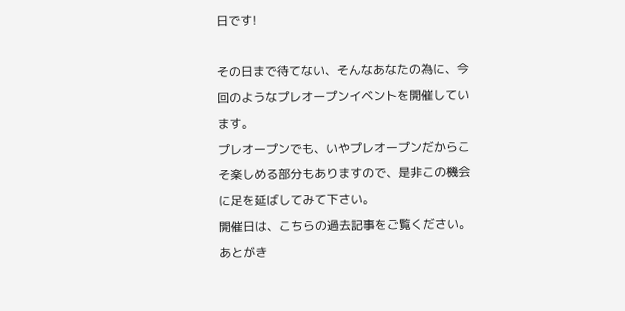日です!

その日まで待てない、そんなあなたの為に、今回のようなプレオープンイベントを開催しています。
プレオープンでも、いやプレオープンだからこそ楽しめる部分もありますので、是非この機会に足を延ばしてみて下さい。
開催日は、こちらの過去記事をご覧ください。
あとがき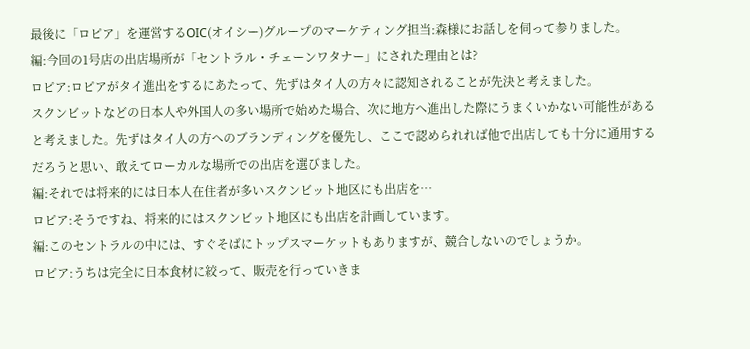最後に「ロピア」を運営するOIC(オイシー)グループのマーケティング担当:森様にお話しを伺って参りました。
編:今回の1号店の出店場所が「セントラル・チェーンワタナー」にされた理由とは?
ロピア:ロピアがタイ進出をするにあたって、先ずはタイ人の方々に認知されることが先決と考えました。
スクンビットなどの日本人や外国人の多い場所で始めた場合、次に地方へ進出した際にうまくいかない可能性があると考えました。先ずはタイ人の方へのブランディングを優先し、ここで認められれば他で出店しても十分に通用するだろうと思い、敢えてローカルな場所での出店を選びました。
編:それでは将来的には日本人在住者が多いスクンビット地区にも出店を…
ロピア:そうですね、将来的にはスクンビット地区にも出店を計画しています。
編:このセントラルの中には、すぐそばにトップスマーケットもありますが、競合しないのでしょうか。
ロピア:うちは完全に日本食材に絞って、販売を行っていきま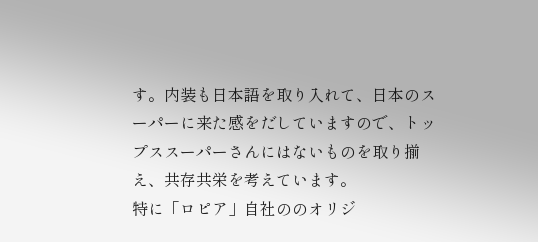す。内装も日本語を取り入れて、日本のスーパーに来た感をだしていますので、トップススーパーさんにはないものを取り揃え、共存共栄を考えています。
特に「ロピア」自社ののオリジ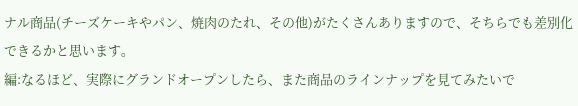ナル商品(チーズケーキやパン、焼肉のたれ、その他)がたくさんありますので、そちらでも差別化できるかと思います。
編:なるほど、実際にグランドオープンしたら、また商品のラインナップを見てみたいで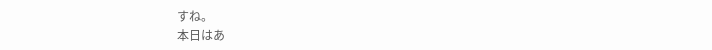すね。
本日はあ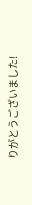りがとうございました!